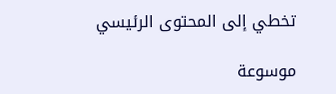تخطي إلى المحتوى الرئيسي

موسوعة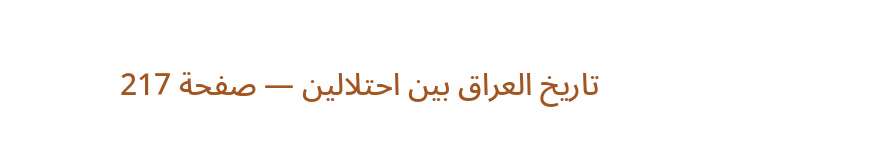تاريخ العراق بين احتلالين — صفحة 217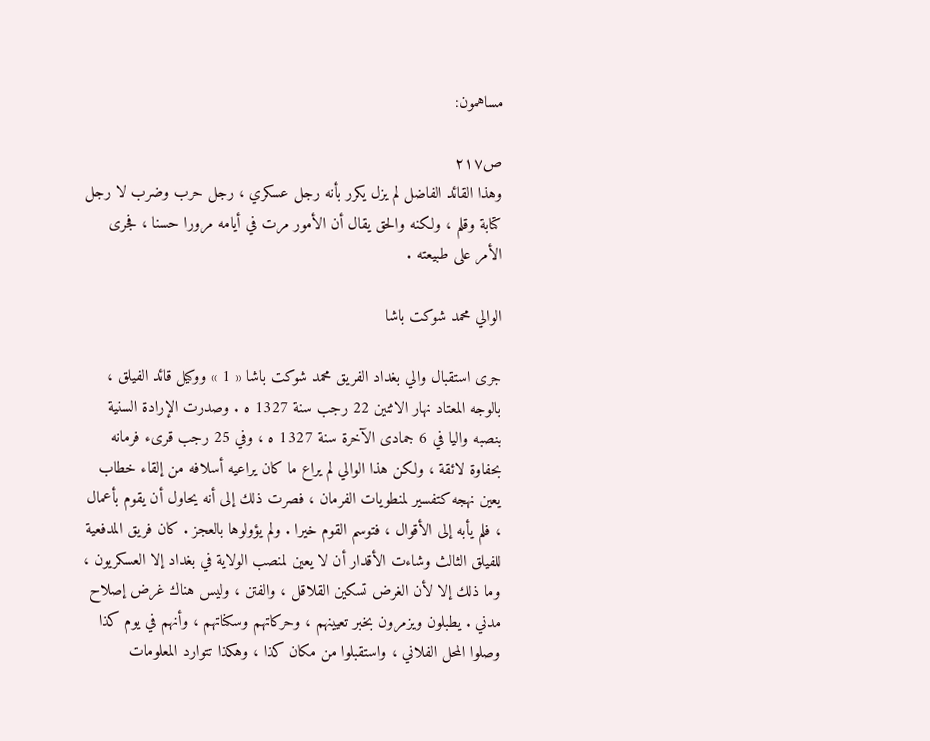مساهمون:

ص٢١٧
وهذا القائد الفاضل لم يزل يكرر بأنه رجل عسكري ، رجل حرب وضرب لا رجل كتابة وقلم ، ولكنه والحق يقال أن الأمور مرت في أيامه مرورا حسنا ، فجرى الأمر على طبيعته .

الوالي محمد شوكت باشا

جرى استقبال والي بغداد الفريق محمد شوكت باشا « 1 » ووكيل قائد الفيلق ، بالوجه المعتاد نهار الاثنين 22 رجب سنة 1327 ه . وصدرت الإرادة السنية بنصبه واليا في 6 جمادى الآخرة سنة 1327 ه ، وفي 25 رجب قرىء فرمانه بحفاوة لائقة ، ولكن هذا الوالي لم يراع ما كان يراعيه أسلافه من إلقاء خطاب يعين نهجه كتفسير لمنطويات الفرمان ، فصرت ذلك إلى أنه يحاول أن يقوم بأعمال ، فلم يأبه إلى الأقوال ، فتوسم القوم خيرا . ولم يؤولوها بالعجز . كان فريق المدفعية للفيلق الثالث وشاءت الأقدار أن لا يعين لمنصب الولاية في بغداد إلا العسكريون ، وما ذلك إلا لأن الغرض تسكين القلاقل ، والفتن ، وليس هناك غرض إصلاح مدني . يطبلون ويزمرون بخبر تعيينهم ، وحركاتهم وسكناتهم ، وأنهم في يوم كذا وصلوا المحل الفلاني ، واستقبلوا من مكان كذا ، وهكذا تتوارد المعلومات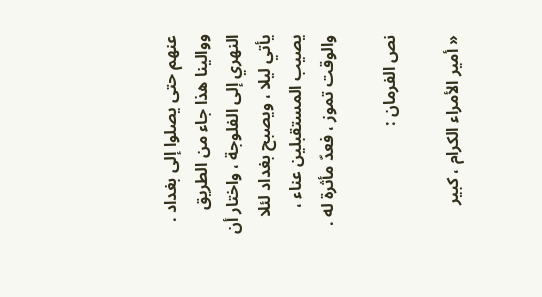عنهم حتى يصلوا إلى بغداد . ووالينا هذا جاء من الطريق النهري إلى الفلوجة ، واختار أن يأتي ليلا ، ويصبح بغداد لئلا يصيب المستقبلين عناء ، والوقت تموز ، فعدّ مأثرة له .

نص الفرمان :

« أمير الأمراء الكرام ، كبير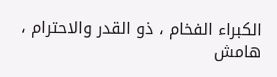الكبراء الفخام ، ذو القدر والاحترام ،
هامش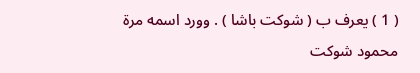( 1 ) يعرف ب ( شوكت باشا ) . وورد اسمه مرة محمود شوكت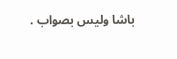باشا وليس بصواب .